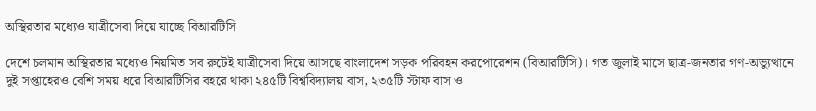অস্থিরতার মধ্যেও যাত্রীসেবা দিয়ে যাচ্ছে বিআরটিসি

দেশে চলমান অস্থিরতার মধ্যেও নিয়মিত সব রুটেই যাত্রীসেবা দিয়ে আসছে বাংলাদেশ সড়ক পরিবহন করপোরেশন (বিআরটিসি)। গত জুলাই মাসে ছাত্র-জনতার গণ-অভ্যুত্থানে দুই সপ্তাহেরও বেশি সময় ধরে বিআরটিসির বহরে থাকা ২৪৫টি বিশ্ববিদ্যালয় বাস, ২৩৫টি স্টাফ বাস ও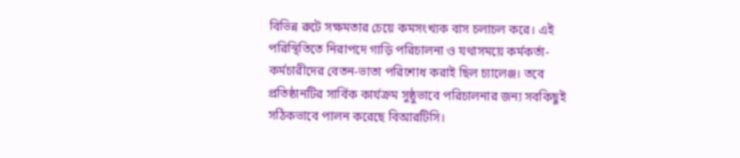বিভিন্ন রুটে সক্ষমতার চেয়ে কমসংখ্যক বাস চলাচল করে। এই পরিস্থিতিতে নিরাপদে গাড়ি পরিচালনা ও যথাসময়ে কর্মকর্তা-কর্মচারীদের বেতন-ভাতা পরিশোধ করাই ছিল চ্যালেঞ্জ। তবে প্রতিষ্ঠানটির সার্বিক কার্যক্রম সুষ্ঠুভাবে পরিচালনার জন্য সবকিছুই সঠিকভাবে পালন করেছে বিআরটিসি।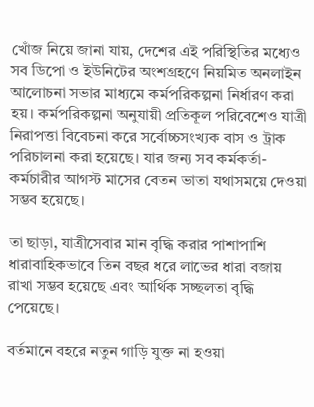খোঁজ নিয়ে জানা যায়, দেশের এই পরিস্থিতির মধ্যেও সব ডিপো ও ইউনিটের অংশগ্রহণে নিয়মিত অনলাইন আলোচনা সভার মাধ্যমে কর্মপরিকল্পনা নির্ধারণ করা হয়। কর্মপরিকল্পনা অনুযায়ী প্রতিকূল পরিবেশেও যাত্রী নিরাপত্তা বিবেচনা করে সর্বোচ্চসংখ্যক বাস ও ট্রাক পরিচালনা করা হয়েছে। যার জন্য সব কর্মকর্তা-কর্মচারীর আগস্ট মাসের বেতন ভাতা যথাসময়ে দেওয়া সম্ভব হয়েছে।

তা ছাড়া, যাত্রীসেবার মান বৃদ্ধি করার পাশাপাশি ধারাবাহিকভাবে তিন বছর ধরে লাভের ধারা বজায় রাখা সম্ভব হয়েছে এবং আর্থিক সচ্ছলতা বৃদ্ধি পেয়েছে।

বর্তমানে বহরে নতুন গাড়ি যুক্ত না হওয়া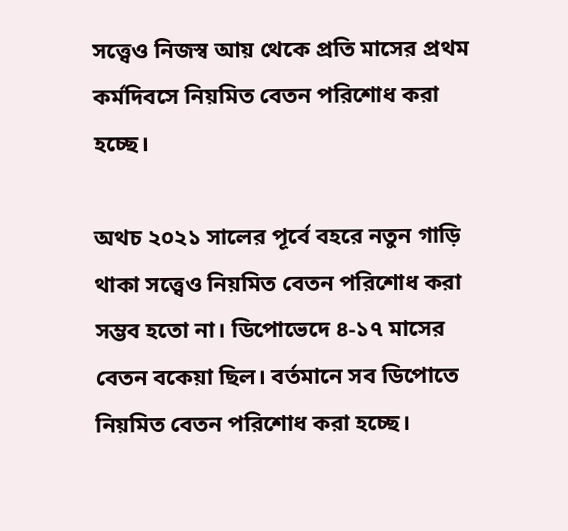সত্ত্বেও নিজস্ব আয় থেকে প্রতি মাসের প্রথম কর্মদিবসে নিয়মিত বেতন পরিশোধ করা হচ্ছে।

অথচ ২০২১ সালের পূর্বে বহরে নতুন গাড়ি থাকা সত্ত্বেও নিয়মিত বেতন পরিশোধ করা সম্ভব হতো না। ডিপোভেদে ৪-১৭ মাসের বেতন বকেয়া ছিল। বর্তমানে সব ডিপোতে নিয়মিত বেতন পরিশোধ করা হচ্ছে।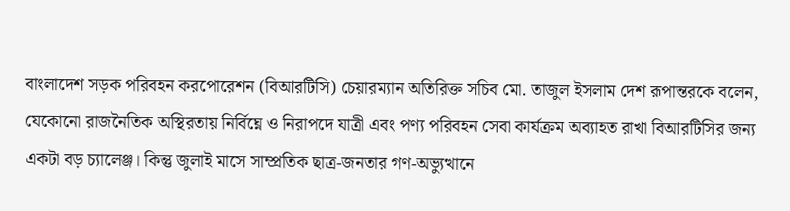বাংলাদেশ সড়ক পরিবহন করপোরেশন (বিআরটিসি) চেয়ারম্যান অতিরিক্ত সচিব মো. তাজুল ইসলাম দেশ রূপান্তরকে বলেন, যেকোনো রাজনৈতিক অস্থিরতায় নির্বিঘ্নে ও নিরাপদে যাত্রী এবং পণ্য পরিবহন সেবা কার্যক্রম অব্যাহত রাখা বিআরটিসির জন্য একটা বড় চ্যালেঞ্জ। কিন্তু জুলাই মাসে সাম্প্রতিক ছাত্র-জনতার গণ-অভ্যুত্থানে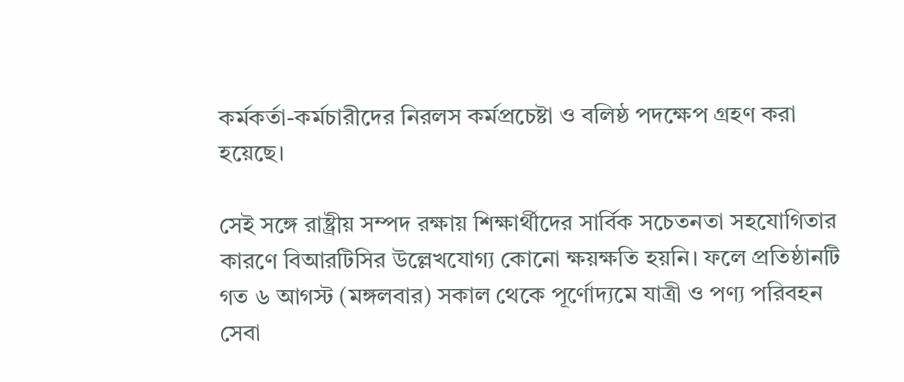কর্মকর্তা-কর্মচারীদের নিরলস কর্মপ্রচেষ্টা ও বলিষ্ঠ পদক্ষেপ গ্রহণ করা হয়েছে।

সেই সঙ্গে রাষ্ট্রীয় সম্পদ রক্ষায় শিক্ষার্থীদের সার্বিক সচেতনতা সহযোগিতার কারণে বিআরটিসির উল্লেখযোগ্য কোনো ক্ষয়ক্ষতি হয়নি। ফলে প্রতিষ্ঠানটি গত ৬ আগস্ট (মঙ্গলবার) সকাল থেকে পূর্ণোদ্যমে যাত্রী ও পণ্য পরিবহন সেবা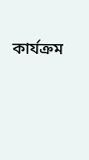কার্যক্রম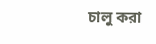চালু করা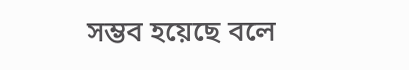সম্ভব হয়েছে বলে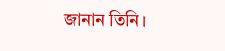জানান তিনি।